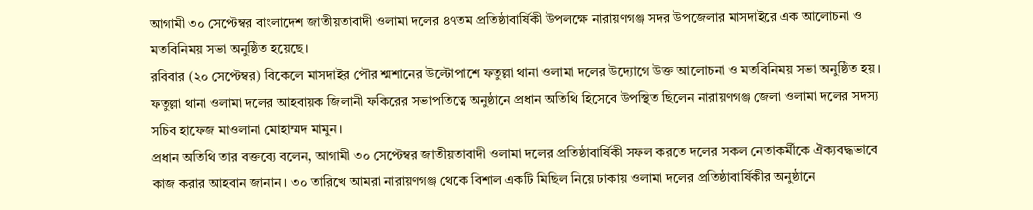আগামী ৩০ সেপ্টেম্বর বাংলাদেশ জাতীয়তাবাদী ওলামা দলের ৪৭তম প্রতিষ্ঠাবার্ষিকী উপলক্ষে নারায়ণগঞ্জ সদর উপজেলার মাসদাইরে এক আলোচনা ও মতবিনিময় সভা অনুষ্ঠিত হয়েছে।
রবিবার (২০ সেপ্টেম্বর) বিকেলে মাসদাইর পৌর শ্মশানের উল্টোপাশে ফতুল্লা থানা ওলামা দলের উদ্যোগে উক্ত আলোচনা ও মতবিনিময় সভা অনুষ্ঠিত হয়।
ফতুল্লা থানা ওলামা দলের আহবায়ক জিলানী ফকিরের সভাপতিত্বে অনুষ্ঠানে প্রধান অতিথি হিসেবে উপস্থিত ছিলেন নারায়ণগঞ্জ জেলা ওলামা দলের সদস্য সচিব হাফেজ মাওলানা মোহাম্মদ মামুন।
প্রধান অতিথি তার বক্তব্যে বলেন, আগামী ৩০ সেপ্টেম্বর জাতীয়তাবাদী ওলামা দলের প্রতিষ্ঠাবার্ষিকী সফল করতে দলের সকল নেতাকর্মীকে ঐক্যবদ্ধভাবে কাজ করার আহবান জানান। ৩০ তারিখে আমরা নারায়ণগঞ্জ থেকে বিশাল একটি মিছিল নিয়ে ঢাকায় ওলামা দলের প্রতিষ্ঠাবার্ষিকীর অনুষ্ঠানে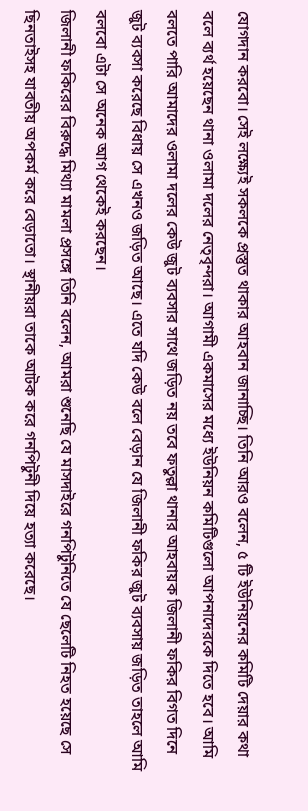যোগদান করবো। সেই লক্ষ্যেই সকলকে প্রস্তুত থাকার আহবান জানাচ্ছি। তিনি আরও বলেন, ৫ টি ইউনিয়নের কমিটি দেয়ার কথা বলে ব্যর্থ হয়েছেন থানা ওলামা দলের নেতৃবৃন্দরা। আগামী একমাসের মধ্যে ইউনিয়ন কমিটিগুলো আপনাদেরকে দিতে হবে। আমি বলতে পারি আমাদের ওলামা দলের কেউ জুট ব্যবসার সাথে জড়িত নয় তবে ফতুল্লা থানার আহবায়ক জিলানী ফকির বিগত দিনে জুট ব্যবসা করেছে বিধায় সে এখনও জড়িত আছে। এতে যদি কেউ বলে বেড়ান যে জিলানী ফকির জুট ব্যবসায় জড়িত তাহলে আমি বলবো এটা সে অনেক আগ থেকেই করছেন।
জিলানী ফকিরের বিরুদ্ধে মিথ্যা মামলা প্রসঙ্গে তিনি বলেন, আমরা শুনেছি যে মাসদাইরে গনপিটুনিতে যে ছেলেটি নিহত হয়েছে সে ছিনতাইসহ যাবতীয় অপকর্ম করে বেড়াতো। স্থানীয়রা তাকে আটক করে গনপিটুনী দিয়ে হত্যা করেছে।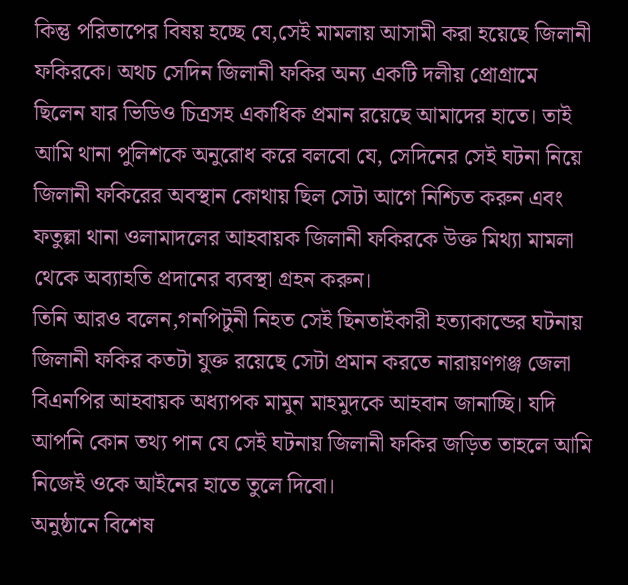কিন্তু পরিতাপের বিষয় হচ্ছে যে,সেই মামলায় আসামী করা হয়েছে জিলানী ফকিরকে। অথচ সেদিন জিলানী ফকির অন্য একটি দলীয় প্রোগ্রামে ছিলেন যার ভিডিও চিত্রসহ একাধিক প্রমান রয়েছে আমাদের হাতে। তাই আমি থানা পুলিশকে অনুরোধ করে বলবো যে, সেদিনের সেই ঘটনা নিয়ে জিলানী ফকিরের অবস্থান কোথায় ছিল সেটা আগে নিশ্চিত করুন এবং ফতুল্লা থানা ওলামাদলের আহবায়ক জিলানী ফকিরকে উক্ত মিথ্যা মামলা থেকে অব্যাহতি প্রদানের ব্যবস্থা গ্রহন করুন।
তিনি আরও বলেন,গনপিটুনী নিহত সেই ছিনতাইকারী হত্যাকান্ডের ঘটনায় জিলানী ফকির কতটা যুক্ত রয়েছে সেটা প্রমান করতে নারায়ণগঞ্জ জেলা বিএনপির আহবায়ক অধ্যাপক মামুন মাহমুদকে আহবান জানাচ্ছি। যদি আপনি কোন তথ্য পান যে সেই ঘটনায় জিলানী ফকির জড়িত তাহলে আমি নিজেই ওকে আইনের হাতে তুলে দিবো।
অনুষ্ঠানে বিশেষ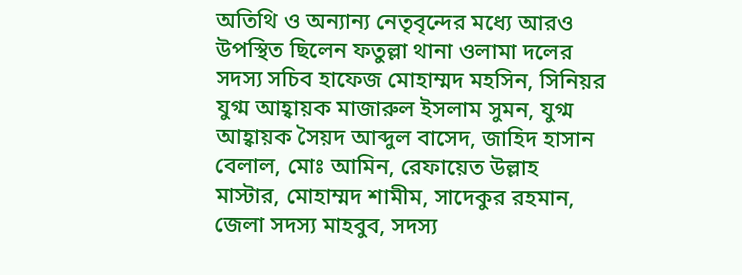অতিথি ও অন্যান্য নেতৃবৃন্দের মধ্যে আরও উপস্থিত ছিলেন ফতুল্লা থানা ওলামা দলের সদস্য সচিব হাফেজ মোহাম্মদ মহসিন, সিনিয়র যুগ্ম আহ্বায়ক মাজারুল ইসলাম সুমন, যুগ্ম আহ্বায়ক সৈয়দ আব্দুল বাসেদ, জাহিদ হাসান বেলাল, মোঃ আমিন, রেফায়েত উল্লাহ মাস্টার, মোহাম্মদ শামীম, সাদেকুর রহমান, জেলা সদস্য মাহবুব, সদস্য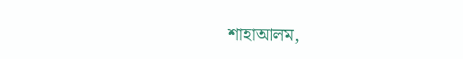শাহাআলম,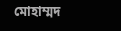মোহাম্মদ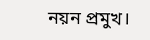নয়ন প্রমুখ।